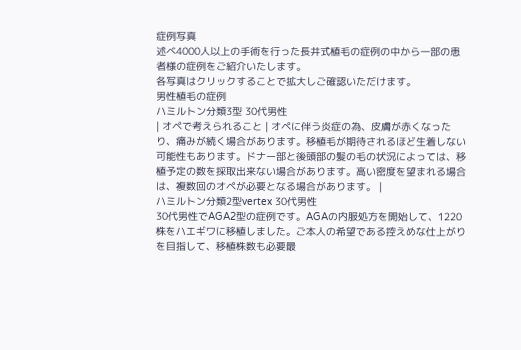症例写真
述べ4000人以上の手術を行った長井式植毛の症例の中から一部の患者様の症例をご紹介いたします。
各写真はクリックすることで拡大しご確認いただけます。
男性植毛の症例
ハミルトン分類3型 30代男性
| オペで考えられること | オペに伴う炎症の為、皮膚が赤くなったり、痛みが続く場合があります。移植毛が期待されるほど生着しない可能性もあります。ドナー部と後頭部の髪の毛の状況によっては、移植予定の数を採取出来ない場合があります。高い密度を望まれる場合は、複数回のオペが必要となる場合があります。 |
ハミルトン分類2型vertex 30代男性
30代男性でAGA2型の症例です。AGAの内服処方を開始して、1220株をハエギワに移植しました。ご本人の希望である控えめな仕上がりを目指して、移植株数も必要最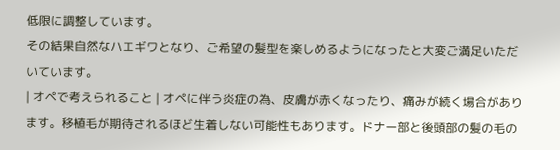低限に調整しています。
その結果自然なハエギワとなり、ご希望の髪型を楽しめるようになったと大変ご満足いただいています。
| オペで考えられること | オペに伴う炎症の為、皮膚が赤くなったり、痛みが続く場合があります。移植毛が期待されるほど生着しない可能性もあります。ドナー部と後頭部の髪の毛の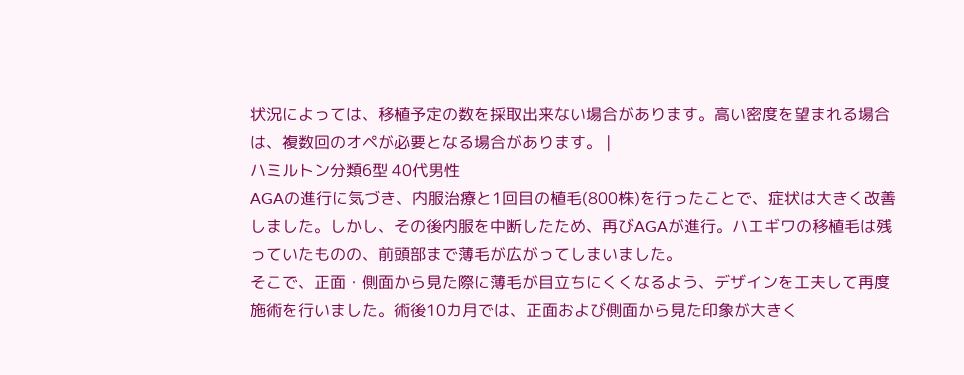状況によっては、移植予定の数を採取出来ない場合があります。高い密度を望まれる場合は、複数回のオペが必要となる場合があります。 |
ハミルトン分類6型 40代男性
AGAの進行に気づき、内服治療と1回目の植毛(800株)を行ったことで、症状は大きく改善しました。しかし、その後内服を中断したため、再びAGAが進行。ハエギワの移植毛は残っていたものの、前頭部まで薄毛が広がってしまいました。
そこで、正面・側面から見た際に薄毛が目立ちにくくなるよう、デザインを工夫して再度施術を行いました。術後10カ月では、正面および側面から見た印象が大きく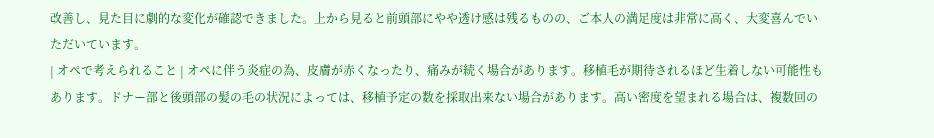改善し、見た目に劇的な変化が確認できました。上から見ると前頭部にやや透け感は残るものの、ご本人の満足度は非常に高く、大変喜んでいただいています。
| オペで考えられること | オペに伴う炎症の為、皮膚が赤くなったり、痛みが続く場合があります。移植毛が期待されるほど生着しない可能性もあります。ドナー部と後頭部の髪の毛の状況によっては、移植予定の数を採取出来ない場合があります。高い密度を望まれる場合は、複数回の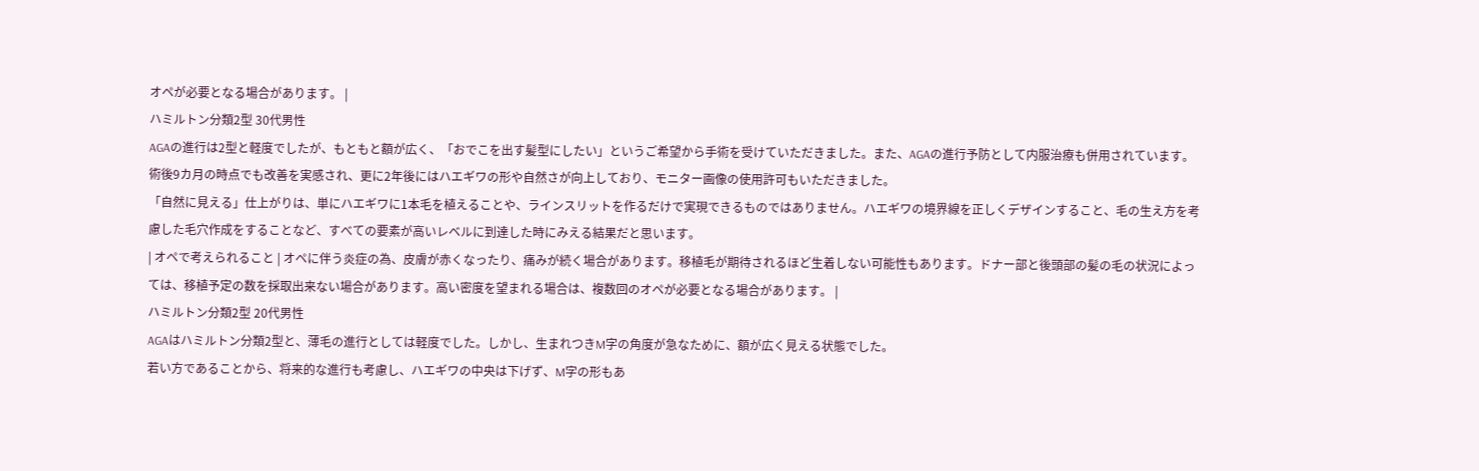オペが必要となる場合があります。 |
ハミルトン分類2型 30代男性
AGAの進行は2型と軽度でしたが、もともと額が広く、「おでこを出す髪型にしたい」というご希望から手術を受けていただきました。また、AGAの進行予防として内服治療も併用されています。
術後9カ月の時点でも改善を実感され、更に2年後にはハエギワの形や自然さが向上しており、モニター画像の使用許可もいただきました。
「自然に見える」仕上がりは、単にハエギワに1本毛を植えることや、ラインスリットを作るだけで実現できるものではありません。ハエギワの境界線を正しくデザインすること、毛の生え方を考慮した毛穴作成をすることなど、すべての要素が高いレベルに到達した時にみえる結果だと思います。
| オペで考えられること | オペに伴う炎症の為、皮膚が赤くなったり、痛みが続く場合があります。移植毛が期待されるほど生着しない可能性もあります。ドナー部と後頭部の髪の毛の状況によっては、移植予定の数を採取出来ない場合があります。高い密度を望まれる場合は、複数回のオペが必要となる場合があります。 |
ハミルトン分類2型 20代男性
AGAはハミルトン分類2型と、薄毛の進行としては軽度でした。しかし、生まれつきM字の角度が急なために、額が広く見える状態でした。
若い方であることから、将来的な進行も考慮し、ハエギワの中央は下げず、M字の形もあ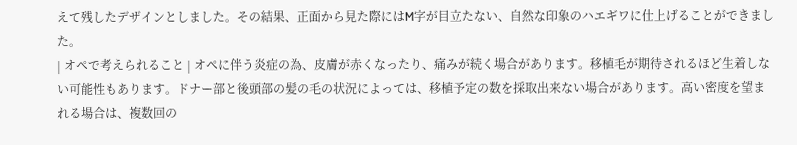えて残したデザインとしました。その結果、正面から見た際にはM字が目立たない、自然な印象のハエギワに仕上げることができました。
| オペで考えられること | オペに伴う炎症の為、皮膚が赤くなったり、痛みが続く場合があります。移植毛が期待されるほど生着しない可能性もあります。ドナー部と後頭部の髪の毛の状況によっては、移植予定の数を採取出来ない場合があります。高い密度を望まれる場合は、複数回の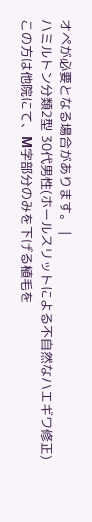オペが必要となる場合があります。 |
ハミルトン分類2型 30代男性(ホールスリットによる不自然なハエギワ修正)
この方は他院にて、M字部分のみを下げる植毛を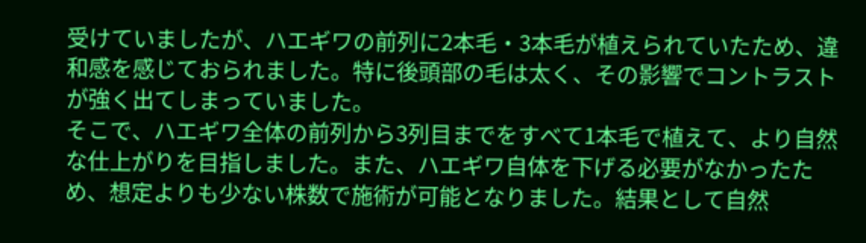受けていましたが、ハエギワの前列に2本毛・3本毛が植えられていたため、違和感を感じておられました。特に後頭部の毛は太く、その影響でコントラストが強く出てしまっていました。
そこで、ハエギワ全体の前列から3列目までをすべて1本毛で植えて、より自然な仕上がりを目指しました。また、ハエギワ自体を下げる必要がなかったため、想定よりも少ない株数で施術が可能となりました。結果として自然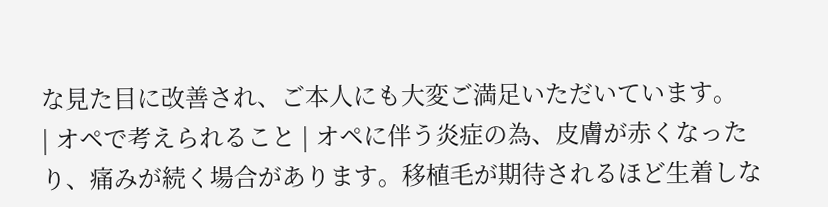な見た目に改善され、ご本人にも大変ご満足いただいています。
| オペで考えられること | オペに伴う炎症の為、皮膚が赤くなったり、痛みが続く場合があります。移植毛が期待されるほど生着しな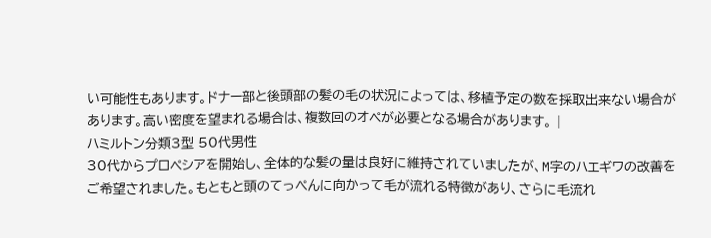い可能性もあります。ドナー部と後頭部の髪の毛の状況によっては、移植予定の数を採取出来ない場合があります。高い密度を望まれる場合は、複数回のオペが必要となる場合があります。 |
ハミルトン分類3型 50代男性
30代からプロペシアを開始し、全体的な髪の量は良好に維持されていましたが、M字のハエギワの改善をご希望されました。もともと頭のてっぺんに向かって毛が流れる特徴があり、さらに毛流れ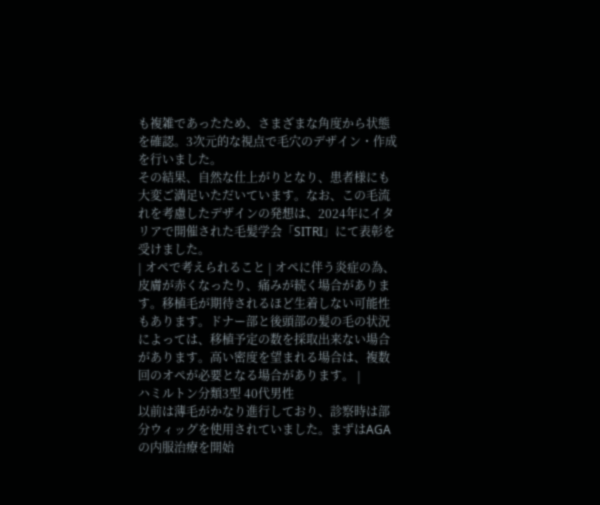も複雑であったため、さまざまな角度から状態を確認。3次元的な視点で毛穴のデザイン・作成を行いました。
その結果、自然な仕上がりとなり、患者様にも大変ご満足いただいています。なお、この毛流れを考慮したデザインの発想は、2024年にイタリアで開催された毛髪学会「SITRI」にて表彰を受けました。
| オペで考えられること | オペに伴う炎症の為、皮膚が赤くなったり、痛みが続く場合があります。移植毛が期待されるほど生着しない可能性もあります。ドナー部と後頭部の髪の毛の状況によっては、移植予定の数を採取出来ない場合があります。高い密度を望まれる場合は、複数回のオペが必要となる場合があります。 |
ハミルトン分類3型 40代男性
以前は薄毛がかなり進行しており、診察時は部分ウィッグを使用されていました。まずはAGAの内服治療を開始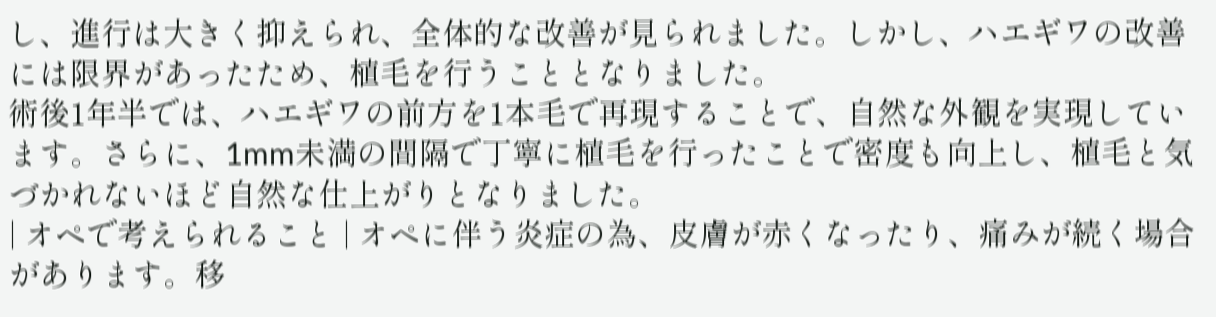し、進行は大きく抑えられ、全体的な改善が見られました。しかし、ハエギワの改善には限界があったため、植毛を行うこととなりました。
術後1年半では、ハエギワの前方を1本毛で再現することで、自然な外観を実現しています。さらに、1mm未満の間隔で丁寧に植毛を行ったことで密度も向上し、植毛と気づかれないほど自然な仕上がりとなりました。
| オペで考えられること | オペに伴う炎症の為、皮膚が赤くなったり、痛みが続く場合があります。移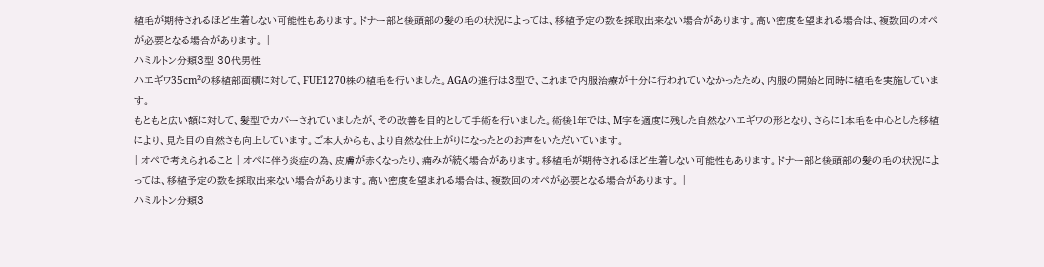植毛が期待されるほど生着しない可能性もあります。ドナー部と後頭部の髪の毛の状況によっては、移植予定の数を採取出来ない場合があります。高い密度を望まれる場合は、複数回のオペが必要となる場合があります。 |
ハミルトン分類3型 30代男性
ハエギワ35cm²の移植部面積に対して、FUE1270株の植毛を行いました。AGAの進行は3型で、これまで内服治療が十分に行われていなかったため、内服の開始と同時に植毛を実施しています。
もともと広い額に対して、髪型でカバーされていましたが、その改善を目的として手術を行いました。術後1年では、M字を適度に残した自然なハエギワの形となり、さらに1本毛を中心とした移植により、見た目の自然さも向上しています。ご本人からも、より自然な仕上がりになったとのお声をいただいています。
| オペで考えられること | オペに伴う炎症の為、皮膚が赤くなったり、痛みが続く場合があります。移植毛が期待されるほど生着しない可能性もあります。ドナー部と後頭部の髪の毛の状況によっては、移植予定の数を採取出来ない場合があります。高い密度を望まれる場合は、複数回のオペが必要となる場合があります。 |
ハミルトン分類3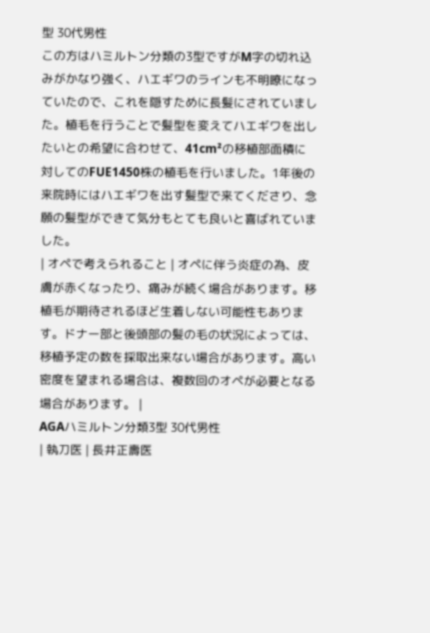型 30代男性
この方はハミルトン分類の3型ですがM字の切れ込みがかなり強く、ハエギワのラインも不明瞭になっていたので、これを隠すために長髪にされていました。植毛を行うことで髪型を変えてハエギワを出したいとの希望に合わせて、41cm²の移植部面積に対してのFUE1450株の植毛を行いました。1年後の来院時にはハエギワを出す髪型で来てくださり、念願の髪型ができて気分もとても良いと喜ばれていました。
| オペで考えられること | オペに伴う炎症の為、皮膚が赤くなったり、痛みが続く場合があります。移植毛が期待されるほど生着しない可能性もあります。ドナー部と後頭部の髪の毛の状況によっては、移植予定の数を採取出来ない場合があります。高い密度を望まれる場合は、複数回のオペが必要となる場合があります。 |
AGAハミルトン分類3型 30代男性
| 執刀医 | 長井正壽医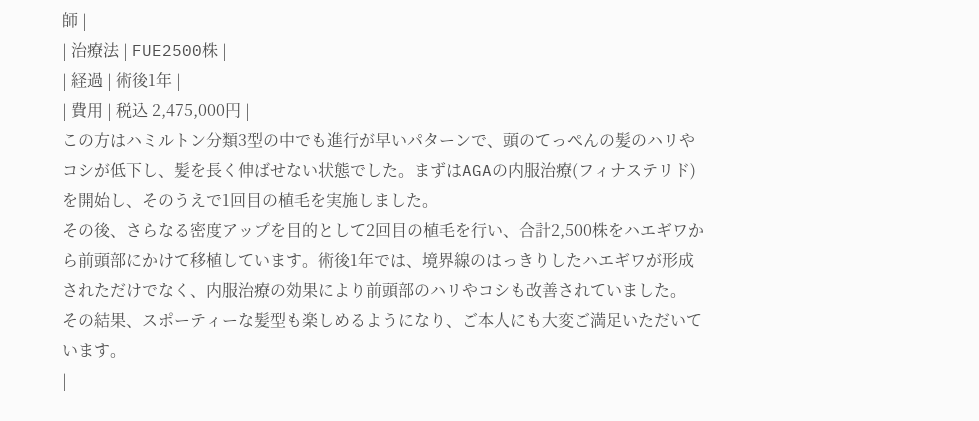師 |
| 治療法 | FUE2500株 |
| 経過 | 術後1年 |
| 費用 | 税込 2,475,000円 |
この方はハミルトン分類3型の中でも進行が早いパターンで、頭のてっぺんの髪のハリやコシが低下し、髪を長く伸ばせない状態でした。まずはAGAの内服治療(フィナステリド)を開始し、そのうえで1回目の植毛を実施しました。
その後、さらなる密度アップを目的として2回目の植毛を行い、合計2,500株をハエギワから前頭部にかけて移植しています。術後1年では、境界線のはっきりしたハエギワが形成されただけでなく、内服治療の効果により前頭部のハリやコシも改善されていました。
その結果、スポーティーな髪型も楽しめるようになり、ご本人にも大変ご満足いただいています。
|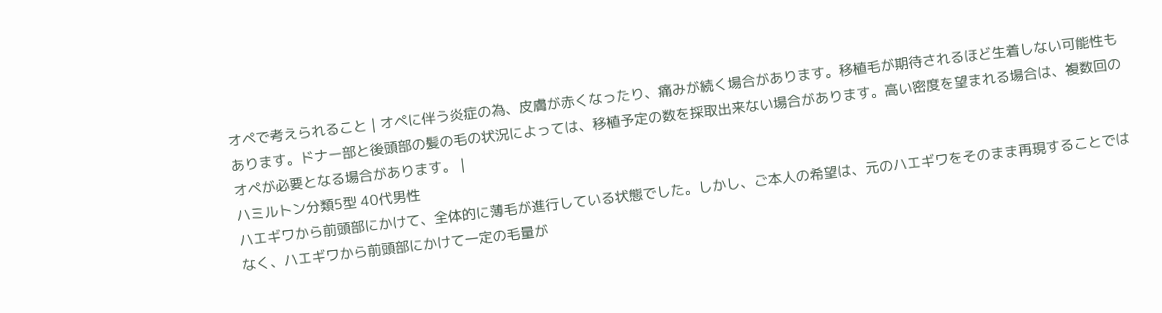オペで考えられること | オペに伴う炎症の為、皮膚が赤くなったり、痛みが続く場合があります。移植毛が期待されるほど生着しない可能性もあります。ドナー部と後頭部の髪の毛の状況によっては、移植予定の数を採取出来ない場合があります。高い密度を望まれる場合は、複数回のオペが必要となる場合があります。 |
ハミルトン分類5型 40代男性
ハエギワから前頭部にかけて、全体的に薄毛が進行している状態でした。しかし、ご本人の希望は、元のハエギワをそのまま再現することではなく、ハエギワから前頭部にかけて一定の毛量が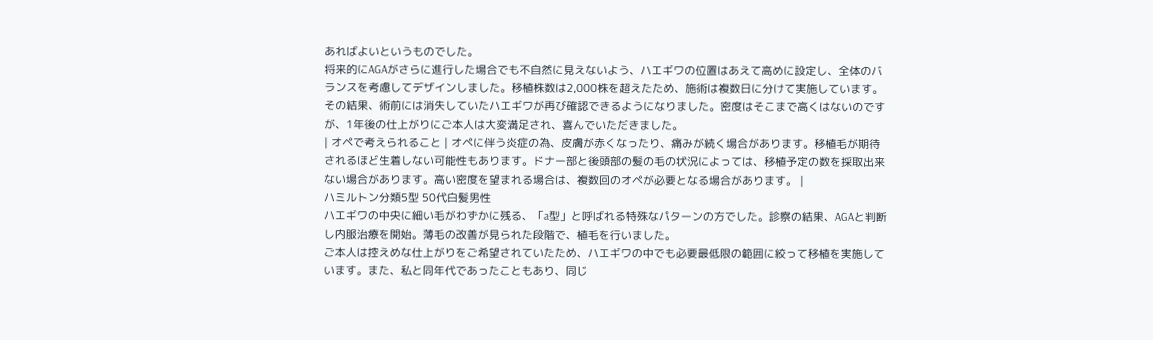あればよいというものでした。
将来的にAGAがさらに進行した場合でも不自然に見えないよう、ハエギワの位置はあえて高めに設定し、全体のバランスを考慮してデザインしました。移植株数は2,000株を超えたため、施術は複数日に分けて実施しています。
その結果、術前には消失していたハエギワが再び確認できるようになりました。密度はそこまで高くはないのですが、1年後の仕上がりにご本人は大変満足され、喜んでいただきました。
| オペで考えられること | オペに伴う炎症の為、皮膚が赤くなったり、痛みが続く場合があります。移植毛が期待されるほど生着しない可能性もあります。ドナー部と後頭部の髪の毛の状況によっては、移植予定の数を採取出来ない場合があります。高い密度を望まれる場合は、複数回のオペが必要となる場合があります。 |
ハミルトン分類5型 50代白髪男性
ハエギワの中央に細い毛がわずかに残る、「a型」と呼ばれる特殊なパターンの方でした。診察の結果、AGAと判断し内服治療を開始。薄毛の改善が見られた段階で、植毛を行いました。
ご本人は控えめな仕上がりをご希望されていたため、ハエギワの中でも必要最低限の範囲に絞って移植を実施しています。また、私と同年代であったこともあり、同じ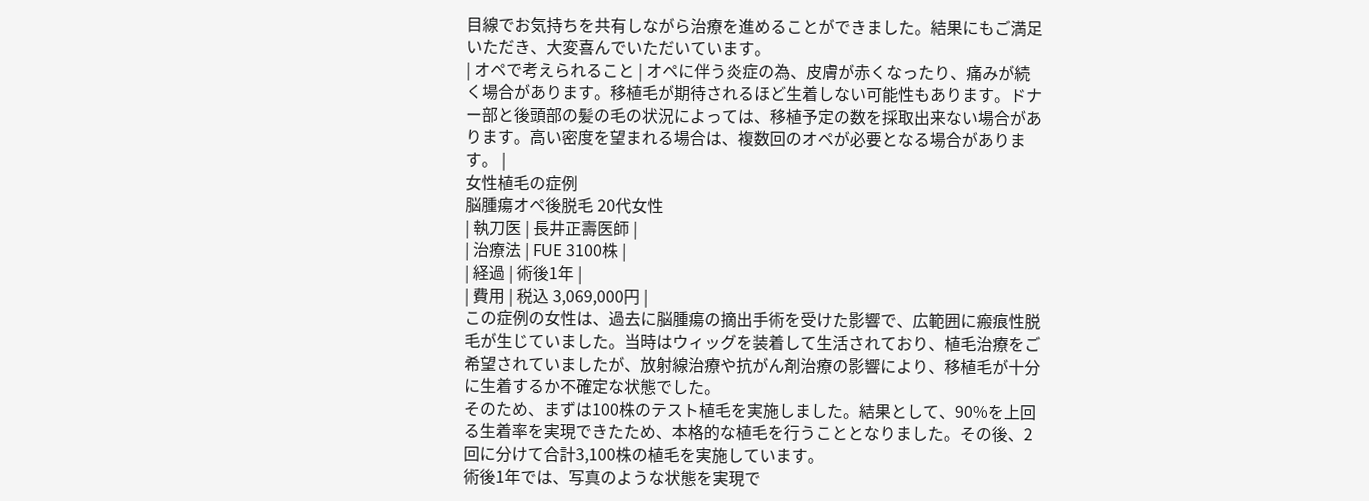目線でお気持ちを共有しながら治療を進めることができました。結果にもご満足いただき、大変喜んでいただいています。
| オペで考えられること | オペに伴う炎症の為、皮膚が赤くなったり、痛みが続く場合があります。移植毛が期待されるほど生着しない可能性もあります。ドナー部と後頭部の髪の毛の状況によっては、移植予定の数を採取出来ない場合があります。高い密度を望まれる場合は、複数回のオペが必要となる場合があります。 |
女性植毛の症例
脳腫瘍オペ後脱毛 20代女性
| 執刀医 | 長井正壽医師 |
| 治療法 | FUE 3100株 |
| 経過 | 術後1年 |
| 費用 | 税込 3,069,000円 |
この症例の女性は、過去に脳腫瘍の摘出手術を受けた影響で、広範囲に瘢痕性脱毛が生じていました。当時はウィッグを装着して生活されており、植毛治療をご希望されていましたが、放射線治療や抗がん剤治療の影響により、移植毛が十分に生着するか不確定な状態でした。
そのため、まずは100株のテスト植毛を実施しました。結果として、90%を上回る生着率を実現できたため、本格的な植毛を行うこととなりました。その後、2回に分けて合計3,100株の植毛を実施しています。
術後1年では、写真のような状態を実現で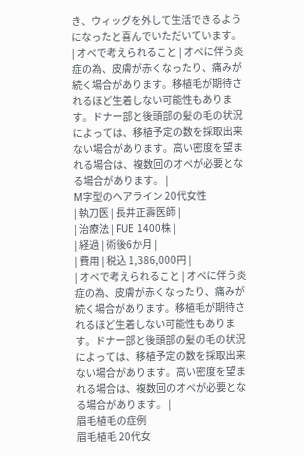き、ウィッグを外して生活できるようになったと喜んでいただいています。
| オペで考えられること | オペに伴う炎症の為、皮膚が赤くなったり、痛みが続く場合があります。移植毛が期待されるほど生着しない可能性もあります。ドナー部と後頭部の髪の毛の状況によっては、移植予定の数を採取出来ない場合があります。高い密度を望まれる場合は、複数回のオペが必要となる場合があります。 |
M字型のヘアライン 20代女性
| 執刀医 | 長井正壽医師 |
| 治療法 | FUE 1400株 |
| 経過 | 術後6か月 |
| 費用 | 税込 1,386,000円 |
| オペで考えられること | オペに伴う炎症の為、皮膚が赤くなったり、痛みが続く場合があります。移植毛が期待されるほど生着しない可能性もあります。ドナー部と後頭部の髪の毛の状況によっては、移植予定の数を採取出来ない場合があります。高い密度を望まれる場合は、複数回のオペが必要となる場合があります。 |
眉毛植毛の症例
眉毛植毛 20代女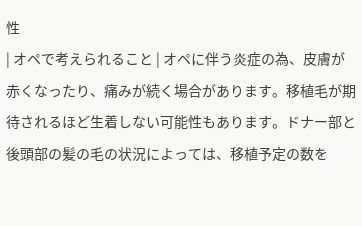性
| オペで考えられること | オペに伴う炎症の為、皮膚が赤くなったり、痛みが続く場合があります。移植毛が期待されるほど生着しない可能性もあります。ドナー部と後頭部の髪の毛の状況によっては、移植予定の数を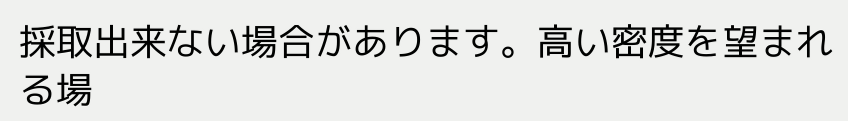採取出来ない場合があります。高い密度を望まれる場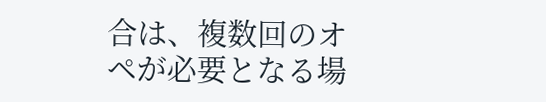合は、複数回のオペが必要となる場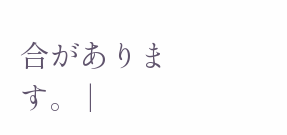合があります。 |